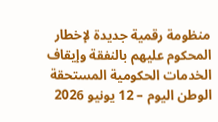منظومة رقمية جديدة لإخطار المحكوم عليهم بالنفقة وإيقاف الخدمات الحكومية المستحقة
الوطن اليوم – 12 يونيو 2026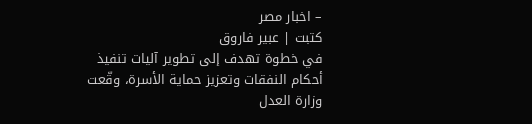– اخبار مصر
كتبت | عبير فاروق
في خطوة تهدف إلى تطوير آليات تنفيذ أحكام النفقات وتعزيز حماية الأسرة، وقّعت وزارة العدل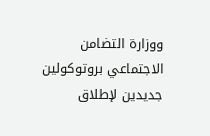ووزارة التضامن الاجتماعي بروتوكولين جديدين لإطلاق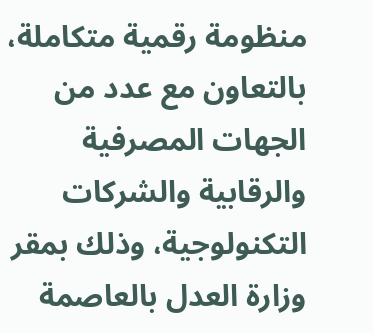منظومة رقمية متكاملة، بالتعاون مع عدد من الجهات المصرفية والرقابية والشركات التكنولوجية، وذلك بمقر وزارة العدل بالعاصمة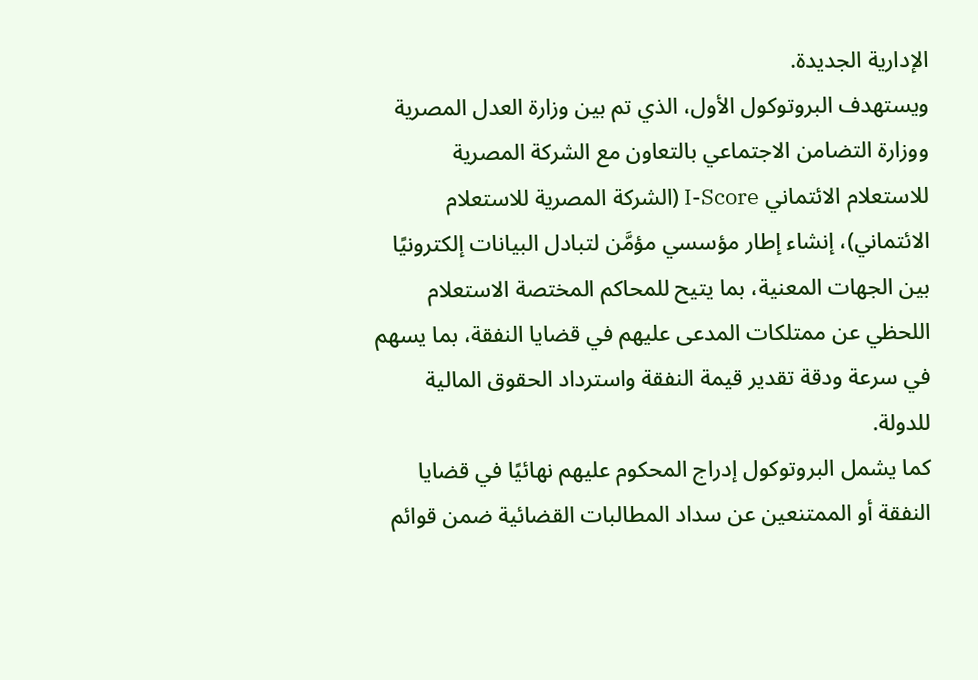الإدارية الجديدة.
ويستهدف البروتوكول الأول، الذي تم بين وزارة العدل المصرية ووزارة التضامن الاجتماعي بالتعاون مع الشركة المصرية للاستعلام الائتماني I-Score (الشركة المصرية للاستعلام الائتماني)، إنشاء إطار مؤسسي مؤمَّن لتبادل البيانات إلكترونيًا بين الجهات المعنية، بما يتيح للمحاكم المختصة الاستعلام اللحظي عن ممتلكات المدعى عليهم في قضايا النفقة، بما يسهم في سرعة ودقة تقدير قيمة النفقة واسترداد الحقوق المالية للدولة.
كما يشمل البروتوكول إدراج المحكوم عليهم نهائيًا في قضايا النفقة أو الممتنعين عن سداد المطالبات القضائية ضمن قوائم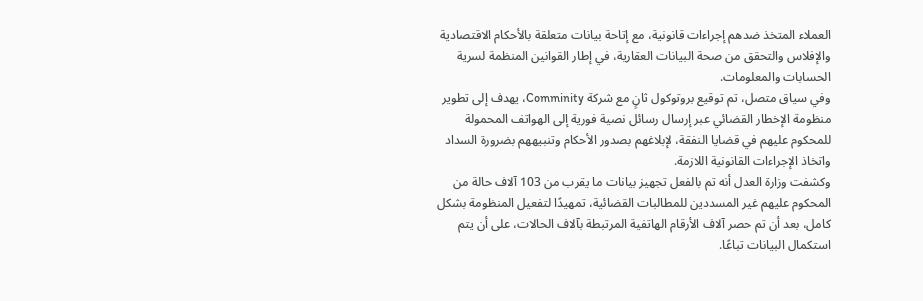العملاء المتخذ ضدهم إجراءات قانونية، مع إتاحة بيانات متعلقة بالأحكام الاقتصادية والإفلاس والتحقق من صحة البيانات العقارية، في إطار القوانين المنظمة لسرية الحسابات والمعلومات.
وفي سياق متصل، تم توقيع بروتوكول ثانٍ مع شركة Comminity، يهدف إلى تطوير منظومة الإخطار القضائي عبر إرسال رسائل نصية فورية إلى الهواتف المحمولة للمحكوم عليهم في قضايا النفقة، لإبلاغهم بصدور الأحكام وتنبيههم بضرورة السداد واتخاذ الإجراءات القانونية اللازمة.
وكشفت وزارة العدل أنه تم بالفعل تجهيز بيانات ما يقرب من 103 آلاف حالة من المحكوم عليهم غير المسددين للمطالبات القضائية، تمهيدًا لتفعيل المنظومة بشكل كامل، بعد أن تم حصر آلاف الأرقام الهاتفية المرتبطة بآلاف الحالات، على أن يتم استكمال البيانات تباعًا.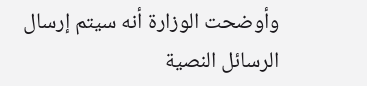وأوضحت الوزارة أنه سيتم إرسال الرسائل النصية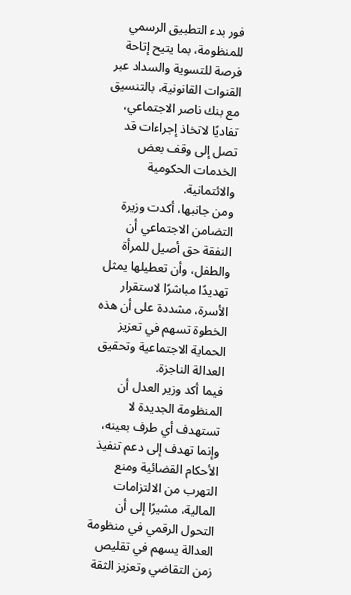فور بدء التطبيق الرسمي للمنظومة، بما يتيح إتاحة فرصة للتسوية والسداد عبر القنوات القانونية، بالتنسيق مع بنك ناصر الاجتماعي، تفاديًا لاتخاذ إجراءات قد تصل إلى وقف بعض الخدمات الحكومية والائتمانية.
ومن جانبها، أكدت وزيرة التضامن الاجتماعي أن النفقة حق أصيل للمرأة والطفل، وأن تعطيلها يمثل تهديدًا مباشرًا لاستقرار الأسرة، مشددة على أن هذه الخطوة تسهم في تعزيز الحماية الاجتماعية وتحقيق العدالة الناجزة.
فيما أكد وزير العدل أن المنظومة الجديدة لا تستهدف أي طرف بعينه، وإنما تهدف إلى دعم تنفيذ الأحكام القضائية ومنع التهرب من الالتزامات المالية، مشيرًا إلى أن التحول الرقمي في منظومة العدالة يسهم في تقليص زمن التقاضي وتعزيز الثقة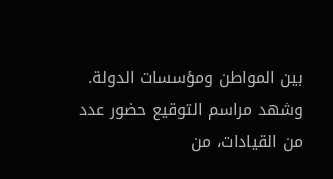بين المواطن ومؤسسات الدولة.
وشهد مراسم التوقيع حضور عدد من القيادات، من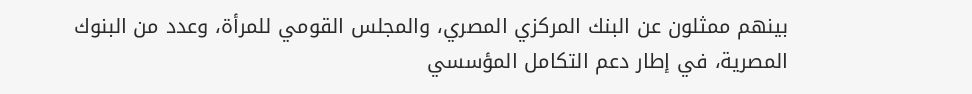بينهم ممثلون عن البنك المركزي المصري، والمجلس القومي للمرأة، وعدد من البنوك المصرية، في إطار دعم التكامل المؤسسي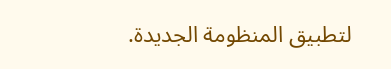لتطبيق المنظومة الجديدة.